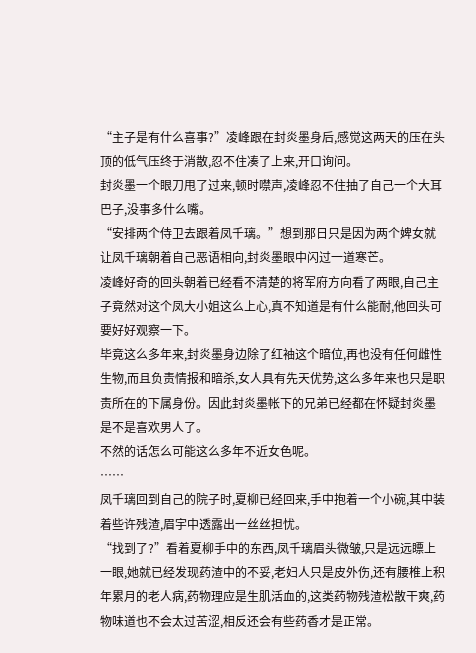“主子是有什么喜事?”凌峰跟在封炎墨身后,感觉这两天的压在头顶的低气压终于消散,忍不住凑了上来,开口询问。
封炎墨一个眼刀甩了过来,顿时噤声,凌峰忍不住抽了自己一个大耳巴子,没事多什么嘴。
“安排两个侍卫去跟着凤千璃。”想到那日只是因为两个婢女就让凤千璃朝着自己恶语相向,封炎墨眼中闪过一道寒芒。
凌峰好奇的回头朝着已经看不清楚的将军府方向看了两眼,自己主子竟然对这个凤大小姐这么上心,真不知道是有什么能耐,他回头可要好好观察一下。
毕竟这么多年来,封炎墨身边除了红袖这个暗位,再也没有任何雌性生物,而且负责情报和暗杀,女人具有先天优势,这么多年来也只是职责所在的下属身份。因此封炎墨帐下的兄弟已经都在怀疑封炎墨是不是喜欢男人了。
不然的话怎么可能这么多年不近女色呢。
……
凤千璃回到自己的院子时,夏柳已经回来,手中抱着一个小碗,其中装着些许残渣,眉宇中透露出一丝丝担忧。
“找到了?”看着夏柳手中的东西,凤千璃眉头微皱,只是远远瞟上一眼,她就已经发现药渣中的不妥,老妇人只是皮外伤,还有腰椎上积年累月的老人病,药物理应是生肌活血的,这类药物残渣松散干爽,药物味道也不会太过苦涩,相反还会有些药香才是正常。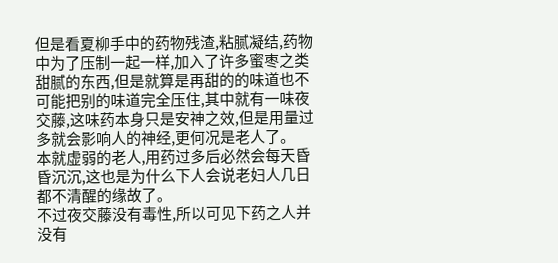但是看夏柳手中的药物残渣,粘腻凝结,药物中为了压制一起一样,加入了许多蜜枣之类甜腻的东西,但是就算是再甜的的味道也不可能把别的味道完全压住,其中就有一味夜交藤,这味药本身只是安神之效,但是用量过多就会影响人的神经,更何况是老人了。
本就虚弱的老人,用药过多后必然会每天昏昏沉沉,这也是为什么下人会说老妇人几日都不清醒的缘故了。
不过夜交藤没有毒性,所以可见下药之人并没有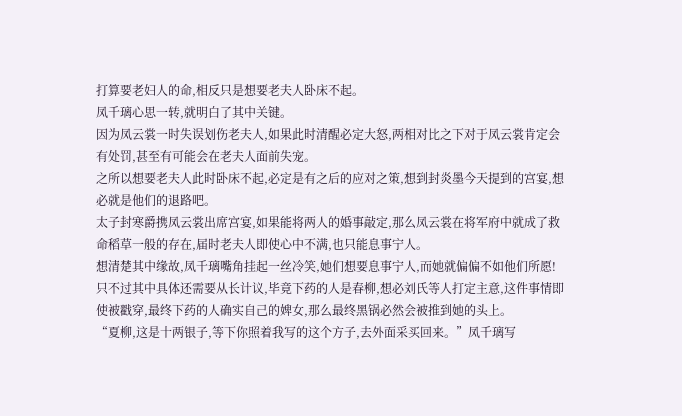打算要老妇人的命,相反只是想要老夫人卧床不起。
凤千璃心思一转,就明白了其中关键。
因为凤云裳一时失误划伤老夫人,如果此时清醒必定大怒,两相对比之下对于凤云裳肯定会有处罚,甚至有可能会在老夫人面前失宠。
之所以想要老夫人此时卧床不起,必定是有之后的应对之策,想到封炎墨今天提到的宫宴,想必就是他们的退路吧。
太子封寒爵携凤云裳出席宫宴,如果能将两人的婚事敲定,那么凤云裳在将军府中就成了救命稻草一般的存在,届时老夫人即使心中不满,也只能息事宁人。
想清楚其中缘故,凤千璃嘴角挂起一丝冷笑,她们想要息事宁人,而她就偏偏不如他们所愿!只不过其中具体还需要从长计议,毕竟下药的人是春柳,想必刘氏等人打定主意,这件事情即使被戳穿,最终下药的人确实自己的婢女,那么最终黑锅必然会被推到她的头上。
“夏柳,这是十两银子,等下你照着我写的这个方子,去外面采买回来。”凤千璃写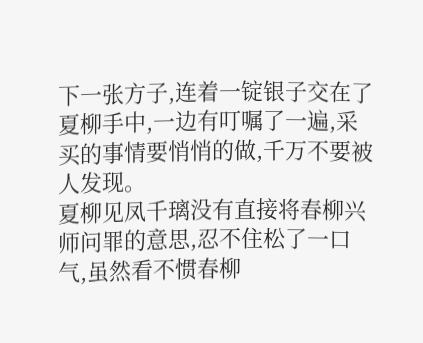下一张方子,连着一锭银子交在了夏柳手中,一边有叮嘱了一遍,采买的事情要悄悄的做,千万不要被人发现。
夏柳见凤千璃没有直接将春柳兴师问罪的意思,忍不住松了一口气,虽然看不惯春柳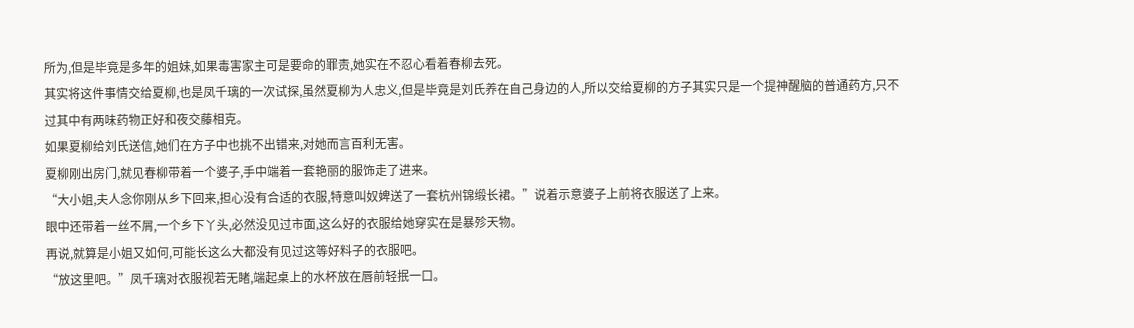所为,但是毕竟是多年的姐妹,如果毒害家主可是要命的罪责,她实在不忍心看着春柳去死。
其实将这件事情交给夏柳,也是凤千璃的一次试探,虽然夏柳为人忠义,但是毕竟是刘氏养在自己身边的人,所以交给夏柳的方子其实只是一个提神醒脑的普通药方,只不过其中有两味药物正好和夜交藤相克。
如果夏柳给刘氏送信,她们在方子中也挑不出错来,对她而言百利无害。
夏柳刚出房门,就见春柳带着一个婆子,手中端着一套艳丽的服饰走了进来。
“大小姐,夫人念你刚从乡下回来,担心没有合适的衣服,特意叫奴婢送了一套杭州锦缎长裙。”说着示意婆子上前将衣服送了上来。
眼中还带着一丝不屑,一个乡下丫头,必然没见过市面,这么好的衣服给她穿实在是暴殄天物。
再说,就算是小姐又如何,可能长这么大都没有见过这等好料子的衣服吧。
“放这里吧。”凤千璃对衣服视若无睹,端起桌上的水杯放在唇前轻抿一口。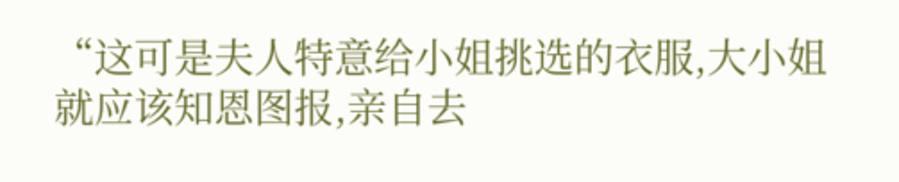“这可是夫人特意给小姐挑选的衣服,大小姐就应该知恩图报,亲自去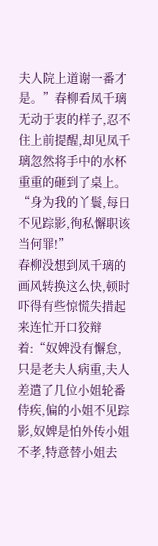夫人院上道谢一番才是。”春柳看凤千璃无动于衷的样子,忍不住上前提醒,却见凤千璃忽然将手中的水杯重重的砸到了桌上。
“身为我的丫鬟,每日不见踪影,徇私懈职该当何罪!”
春柳没想到凤千璃的画风转换这么快,顿时吓得有些惊慌失措起来连忙开口狡辩着:“奴婢没有懈怠,只是老夫人病重,夫人差遣了几位小姐轮番侍疾,偏的小姐不见踪影,奴婢是怕外传小姐不孝,特意替小姐去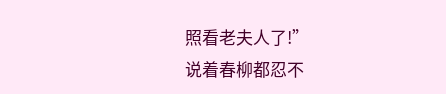照看老夫人了!”
说着春柳都忍不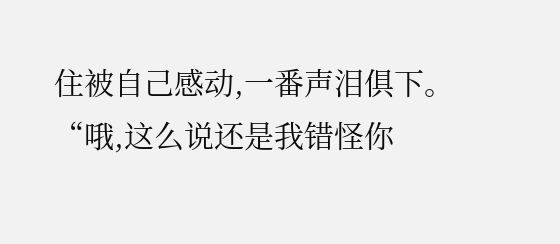住被自己感动,一番声泪俱下。
“哦,这么说还是我错怪你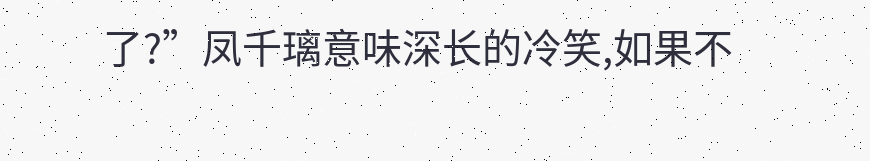了?”凤千璃意味深长的冷笑,如果不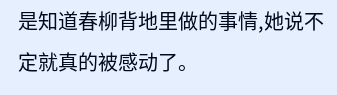是知道春柳背地里做的事情,她说不定就真的被感动了。